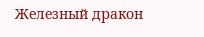Железный дракон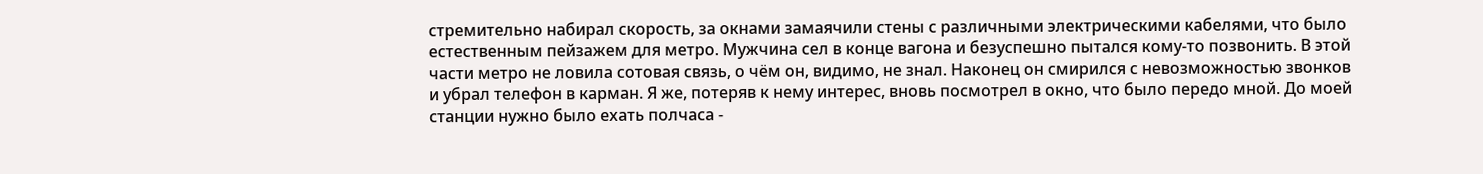стремительно набирал скорость, за окнами замаячили стены с различными электрическими кабелями, что было естественным пейзажем для метро. Мужчина сел в конце вагона и безуспешно пытался кому-то позвонить. В этой части метро не ловила сотовая связь, о чём он, видимо, не знал. Наконец он смирился с невозможностью звонков и убрал телефон в карман. Я же, потеряв к нему интерес, вновь посмотрел в окно, что было передо мной. До моей станции нужно было ехать полчаса -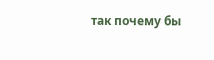так почему бы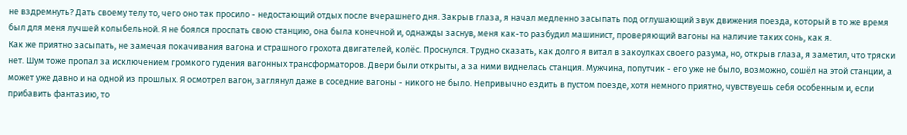не вздремнуть? Дать своему телу то, чего оно так просило - недостающий отдых после вчерашнего дня. Закрыв глаза, я начал медленно засыпать под оглушающий звук движения поезда, который в то же время был для меня лучшей колыбельной. Я не боялся проспать свою станцию, она была конечной и, однажды заснув, меня как-то разбудил машинист, проверяющий вагоны на наличие таких сонь, как я.
Как же приятно засыпать, не замечая покачивания вагона и страшного грохота двигателей, колёс. Проснулся. Трудно сказать, как долго я витал в закоулках своего разума, но, открыв глаза, я заметил, что тряски нет. Шум тоже пропал за исключением громкого гудения вагонных трансформаторов. Двери были открыты, а за ними виднелась станция. Мужчина, попутчик - его уже не было, возможно, сошёл на этой станции, а может уже давно и на одной из прошлых. Я осмотрел вагон, заглянул даже в соседние вагоны - никого не было. Непривычно ездить в пустом поезде, хотя немного приятно, чувствуешь себя особенным и, если прибавить фантазию, то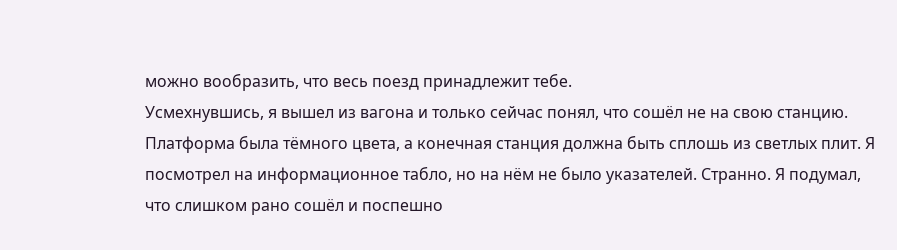можно вообразить, что весь поезд принадлежит тебе.
Усмехнувшись, я вышел из вагона и только сейчас понял, что сошёл не на свою станцию. Платформа была тёмного цвета, а конечная станция должна быть сплошь из светлых плит. Я посмотрел на информационное табло, но на нём не было указателей. Странно. Я подумал, что слишком рано сошёл и поспешно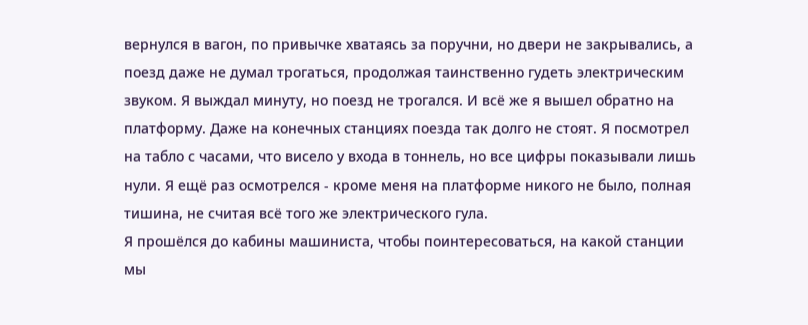вернулся в вагон, по привычке хватаясь за поручни, но двери не закрывались, а поезд даже не думал трогаться, продолжая таинственно гудеть электрическим звуком. Я выждал минуту, но поезд не трогался. И всё же я вышел обратно на платформу. Даже на конечных станциях поезда так долго не стоят. Я посмотрел на табло с часами, что висело у входа в тоннель, но все цифры показывали лишь нули. Я ещё раз осмотрелся - кроме меня на платформе никого не было, полная тишина, не считая всё того же электрического гула.
Я прошёлся до кабины машиниста, чтобы поинтересоваться, на какой станции мы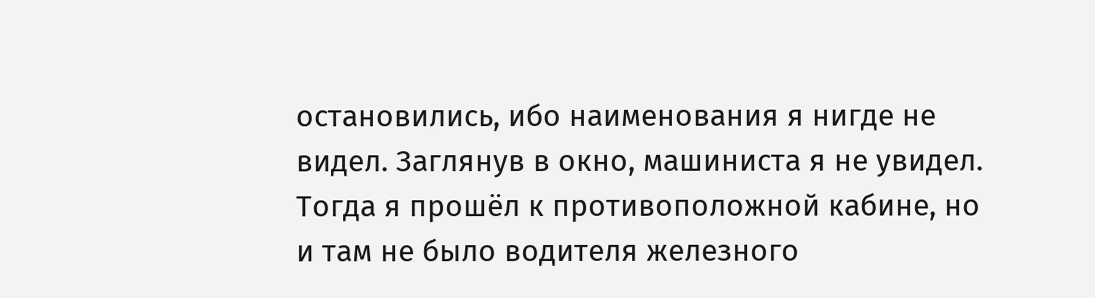остановились, ибо наименования я нигде не видел. Заглянув в окно, машиниста я не увидел. Тогда я прошёл к противоположной кабине, но и там не было водителя железного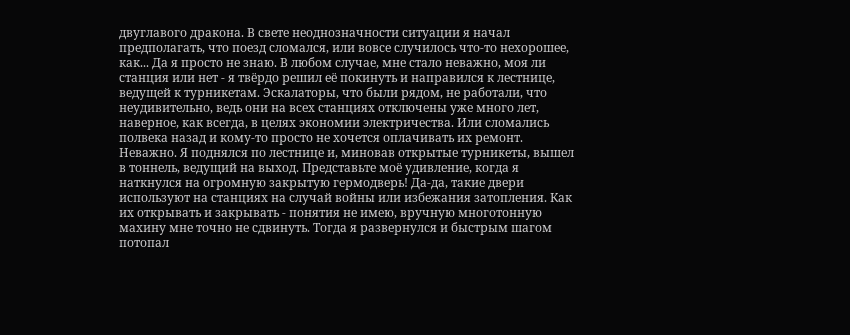двуглавого дракона. В свете неоднозначности ситуации я начал предполагать, что поезд сломался, или вовсе случилось что-то нехорошее, как... Да я просто не знаю. В любом случае, мне стало неважно, моя ли станция или нет - я твёрдо решил её покинуть и направился к лестнице, ведущей к турникетам. Эскалаторы, что были рядом, не работали, что неудивительно, ведь они на всех станциях отключены уже много лет, наверное, как всегда, в целях экономии электричества. Или сломались полвека назад и кому-то просто не хочется оплачивать их ремонт. Неважно. Я поднялся по лестнице и, миновав открытые турникеты, вышел в тоннель, ведущий на выход. Представьте моё удивление, когда я наткнулся на огромную закрытую гермодверь! Да-да, такие двери используют на станциях на случай войны или избежания затопления. Как их открывать и закрывать - понятия не имею, вручную многотонную махину мне точно не сдвинуть. Тогда я развернулся и быстрым шагом потопал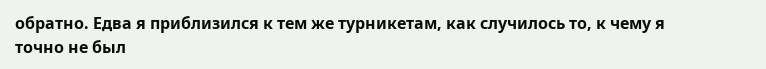обратно. Едва я приблизился к тем же турникетам, как случилось то, к чему я точно не был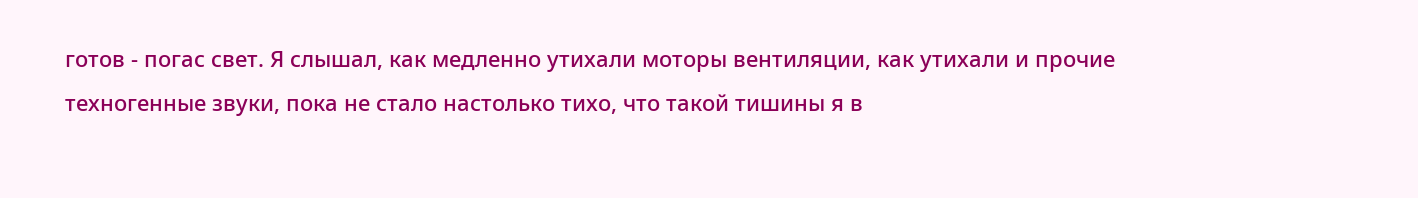готов - погас свет. Я слышал, как медленно утихали моторы вентиляции, как утихали и прочие техногенные звуки, пока не стало настолько тихо, что такой тишины я в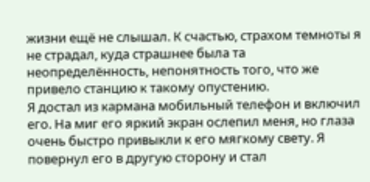жизни ещё не слышал. К счастью, страхом темноты я не страдал, куда страшнее была та неопределённость, непонятность того, что же привело станцию к такому опустению.
Я достал из кармана мобильный телефон и включил его. На миг его яркий экран ослепил меня, но глаза очень быстро привыкли к его мягкому свету. Я повернул его в другую сторону и стал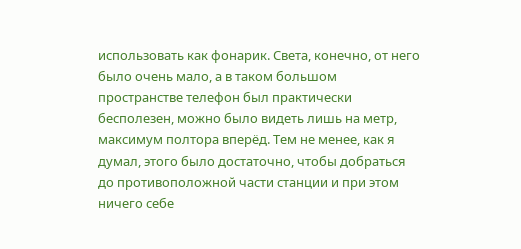использовать как фонарик. Света, конечно, от него было очень мало, а в таком большом пространстве телефон был практически бесполезен, можно было видеть лишь на метр, максимум полтора вперёд. Тем не менее, как я думал, этого было достаточно, чтобы добраться до противоположной части станции и при этом ничего себе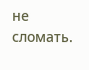не сломать.